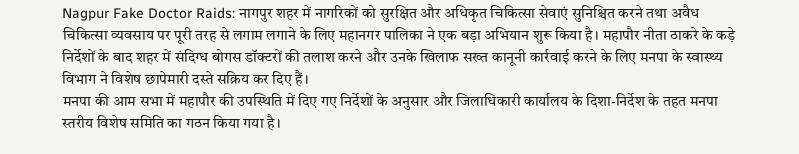Nagpur Fake Doctor Raids: नागपुर शहर में नागरिकों को सुरक्षित और अधिकृत चिकित्सा सेवाएं सुनिश्चित करने तथा अवैध चिकित्सा व्यवसाय पर पूरी तरह से लगाम लगाने के लिए महानगर पालिका ने एक बड़ा अभियान शुरू किया है। महापौर नीता ठाकरे के कड़े निर्देशों के बाद शहर में संदिग्ध बोगस डॉक्टरों की तलाश करने और उनके खिलाफ सख्त कानूनी कार्रवाई करने के लिए मनपा के स्वास्थ्य विभाग ने विशेष छापेमारी दस्ते सक्रिय कर दिए हैं।
मनपा की आम सभा में महापौर की उपस्थिति में दिए गए निर्देशों के अनुसार और जिलाधिकारी कार्यालय के दिशा-निर्देश के तहत मनपा स्तरीय विशेष समिति का गठन किया गया है।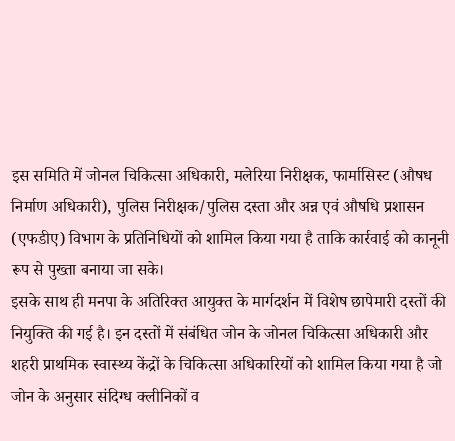इस समिति में जोनल चिकित्सा अधिकारी, मलेरिया निरीक्षक, फार्मासिस्ट (औषध निर्माण अधिकारी), पुलिस निरीक्षक/पुलिस दस्ता और अन्न एवं औषधि प्रशासन (एफडीए) विभाग के प्रतिनिधियों को शामिल किया गया है ताकि कार्रवाई को कानूनी रूप से पुख्ता बनाया जा सके।
इसके साथ ही मनपा के अतिरिक्त आयुक्त के मार्गदर्शन में विशेष छापेमारी दस्तों की नियुक्ति की गई है। इन दस्तों में संबंधित जोन के जोनल चिकित्सा अधिकारी और शहरी प्राथमिक स्वास्थ्य केंद्रों के चिकित्सा अधिकारियों को शामिल किया गया है जो जोन के अनुसार संदिग्ध क्लीनिकों व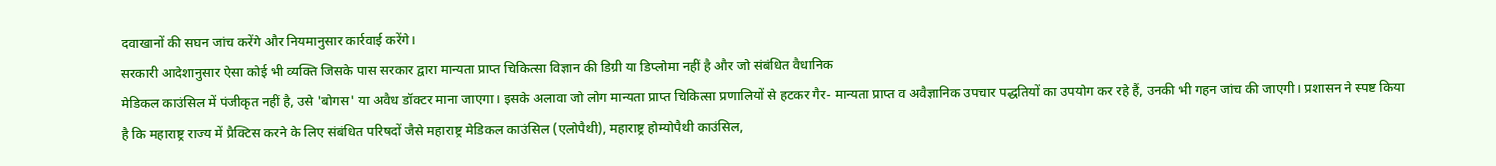दवाखानों की सघन जांच करेंगे और नियमानुसार कार्रवाई करेंगे।
सरकारी आदेशानुसार ऐसा कोई भी व्यक्ति जिसके पास सरकार द्वारा मान्यता प्राप्त चिकित्सा विज्ञान की डिग्री या डिप्लोमा नहीं है और जो संबंधित वैधानिक
मेडिकल काउंसिल में पंजीकृत नहीं है, उसे 'बोगस' या अवैध डॉक्टर माना जाएगा। इसके अलावा जो लोग मान्यता प्राप्त चिकित्सा प्रणालियों से हटकर गैर- मान्यता प्राप्त व अवैज्ञानिक उपचार पद्धतियों का उपयोग कर रहे हैं, उनकी भी गहन जांच की जाएगी। प्रशासन ने स्पष्ट किया है कि महाराष्ट्र राज्य में प्रैक्टिस करने के लिए संबंधित परिषदों जैसे महाराष्ट्र मेडिकल काउंसिल (एलोपैथी), महाराष्ट्र होम्योपैथी काउंसिल,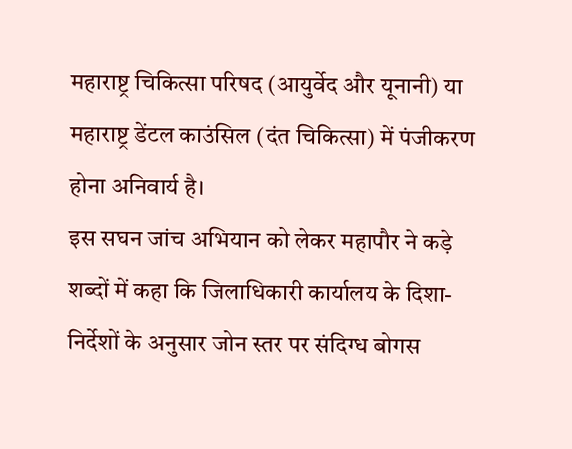महाराष्ट्र चिकित्सा परिषद (आयुर्वेद और यूनानी) या महाराष्ट्र डेंटल काउंसिल (दंत चिकित्सा) में पंजीकरण होना अनिवार्य है।
इस सघन जांच अभियान को लेकर महापौर ने कड़े शब्दों में कहा कि जिलाधिकारी कार्यालय के दिशा-निर्देशों के अनुसार जोन स्तर पर संदिग्ध बोगस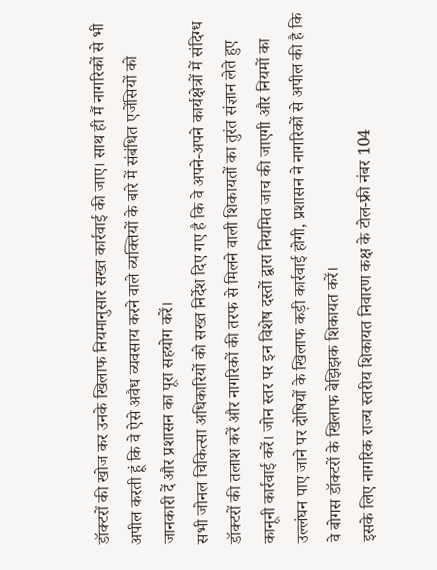डॉक्टरों की खोज कर उनके खिलाफ नियमानुसार सख्त कार्रवाई की जाए। साथ ही मैं नागरिकों से भी अपील करती हूं कि वे ऐसे अवैध व्यवसाय करने वाले व्यक्तियों के बारे में संबंधित एजेंसियों को जानकारी दें और प्रशासन का पूरा सहयोग करें।
सभी जोनल चिकित्सा अधिकारियों को सख्त निर्देश दिए गए है कि वे अपने-अपने कार्यक्षेत्रों में संदिग्ध डॉक्टरों की तलाश करें और नागरिकों की तरफ से मिलने वाली शिकायतों का तुरंत संज्ञान लेते हुए कानूनी कार्रवाई करें। जोन स्तर पर इन विशेष दस्तों द्वारा नियमित जाच की जाएगी और नियमों का उल्लंघन पाए जाने पर दोषियों के खिलाफ कड़ी कार्रवाई होगी, प्रशासन ने नागरिकों से अपील की है कि वे बोगस डॉक्टरों के खिलाफ बेझिझक शिकायत करें।
इसके लिए नागरिक राज्य स्तरीय शिकायत निवारण कक्ष के टोल-फ्री नंबर 104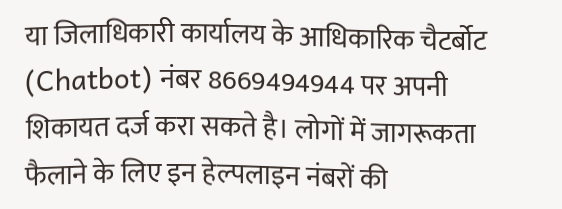या जिलाधिकारी कार्यालय के आधिकारिक चैटर्बोट (Chatbot) नंबर 8669494944 पर अपनी शिकायत दर्ज करा सकते है। लोगों में जागरूकता फैलाने के लिए इन हेल्पलाइन नंबरों की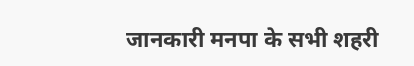जानकारी मनपा के सभी शहरी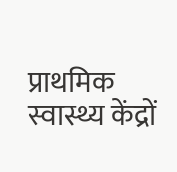प्राथमिक स्वास्थ्य केंद्रों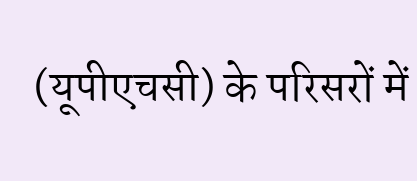(यूपीएचसी) के परिसरों में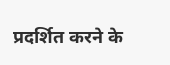प्रदर्शित करने के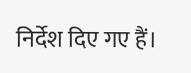निर्देश दिए गए हैं।